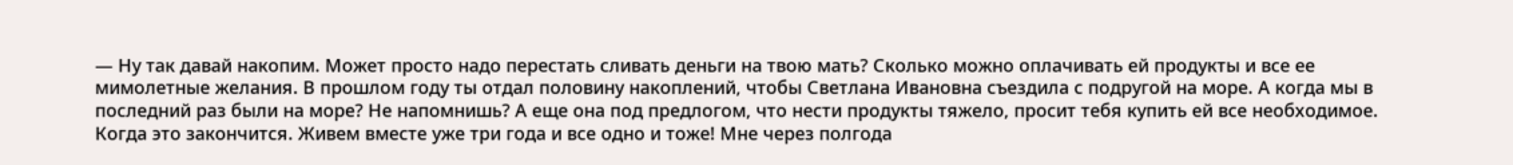— Ну так давай накопим. Может просто надо перестать сливать деньги на твою мать? Сколько можно оплачивать ей продукты и все ее мимолетные желания. В прошлом году ты отдал половину накоплений, чтобы Светлана Ивановна съездила с подругой на море. А когда мы в последний раз были на море? Не напомнишь? А еще она под предлогом, что нести продукты тяжело, просит тебя купить ей все необходимое. Когда это закончится. Живем вместе уже три года и все одно и тоже! Мне через полгода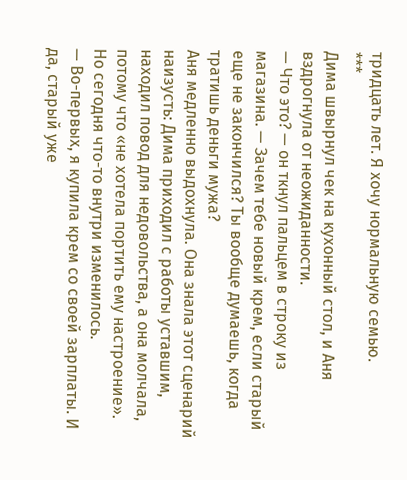тридцать лет. Я хочу нормальную семью.
***
Дима швырнул чек на кухонный стол, и Аня вздрогнула от неожиданности.
— Что это? — он ткнул пальцем в строку из магазина. — Зачем тебе новый крем, если старый еще не закончился? Ты вообще думаешь, когда тратишь деньги мужа?
Аня медленно выдохнула. Она знала этот сценарий наизусть: Дима приходил с работы уставшим, находил повод для недовольства, а она молчала, потому что «не хотела портить ему настроение». Но сегодня что-то внутри изменилось.
— Во-первых, я купила крем со своей зарплаты. И да, старый уже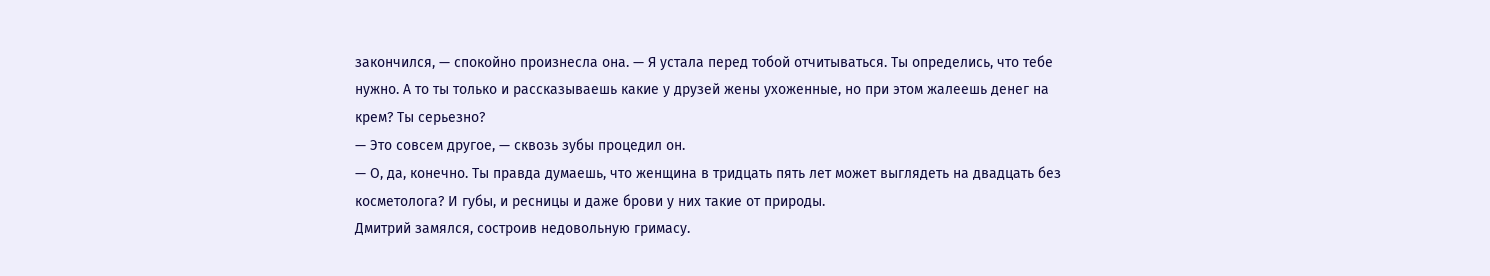закончился, — спокойно произнесла она. — Я устала перед тобой отчитываться. Ты определись, что тебе нужно. А то ты только и рассказываешь какие у друзей жены ухоженные, но при этом жалеешь денег на крем? Ты серьезно?
— Это совсем другое, — сквозь зубы процедил он.
— О, да, конечно. Ты правда думаешь, что женщина в тридцать пять лет может выглядеть на двадцать без косметолога? И губы, и ресницы и даже брови у них такие от природы.
Дмитрий замялся, состроив недовольную гримасу.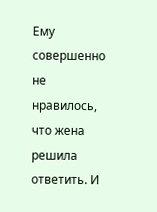Ему совершенно не нравилось, что жена решила ответить. И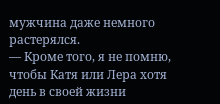мужчина даже немного растерялся.
— Кроме того, я не помню, чтобы Катя или Лера хотя день в своей жизни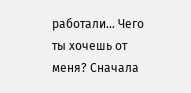работали... Чего ты хочешь от меня? Сначала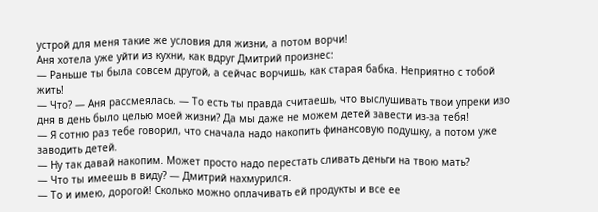устрой для меня такие же условия для жизни, а потом ворчи!
Аня хотела уже уйти из кухни, как вдруг Дмитрий произнес:
— Раньше ты была совсем другой, а сейчас ворчишь, как старая бабка. Неприятно с тобой жить!
— Что? — Аня рассмеялась. — То есть ты правда считаешь, что выслушивать твои упреки изо дня в день было целью моей жизни? Да мы даже не можем детей завести из-за тебя!
— Я сотню раз тебе говорил, что сначала надо накопить финансовую подушку, а потом уже заводить детей.
— Ну так давай накопим. Может просто надо перестать сливать деньги на твою мать?
— Что ты имеешь в виду? — Дмитрий нахмурился.
— То и имею, дорогой! Сколько можно оплачивать ей продукты и все ее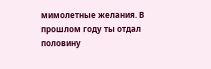мимолетные желания. В прошлом году ты отдал половину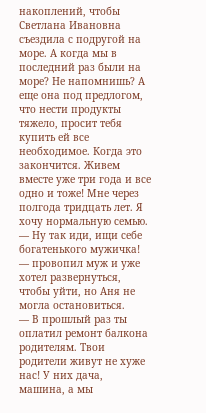накоплений, чтобы Светлана Ивановна съездила с подругой на море. А когда мы в последний раз были на море? Не напомнишь? А еще она под предлогом, что нести продукты тяжело, просит тебя купить ей все необходимое. Когда это закончится. Живем вместе уже три года и все одно и тоже! Мне через полгода тридцать лет. Я хочу нормальную семью.
— Ну так иди, ищи себе богатенького мужичка! — провопил муж и уже хотел развернуться, чтобы уйти, но Аня не могла остановиться.
— В прошлый раз ты оплатил ремонт балкона родителям. Твои родители живут не хуже нас! У них дача, машина, а мы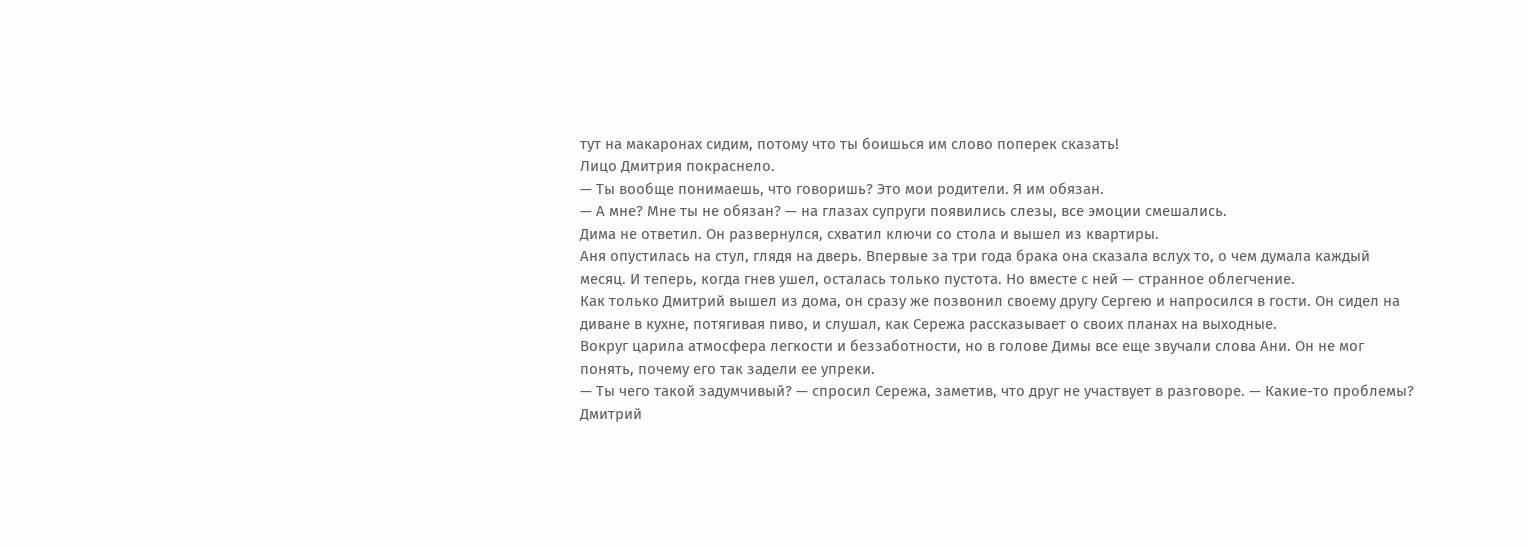тут на макаронах сидим, потому что ты боишься им слово поперек сказать!
Лицо Дмитрия покраснело.
— Ты вообще понимаешь, что говоришь? Это мои родители. Я им обязан.
— А мне? Мне ты не обязан? — на глазах супруги появились слезы, все эмоции смешались.
Дима не ответил. Он развернулся, схватил ключи со стола и вышел из квартиры.
Аня опустилась на стул, глядя на дверь. Впервые за три года брака она сказала вслух то, о чем думала каждый месяц. И теперь, когда гнев ушел, осталась только пустота. Но вместе с ней — странное облегчение.
Как только Дмитрий вышел из дома, он сразу же позвонил своему другу Сергею и напросился в гости. Он сидел на диване в кухне, потягивая пиво, и слушал, как Сережа рассказывает о своих планах на выходные.
Вокруг царила атмосфера легкости и беззаботности, но в голове Димы все еще звучали слова Ани. Он не мог понять, почему его так задели ее упреки.
— Ты чего такой задумчивый? — спросил Сережа, заметив, что друг не участвует в разговоре. — Какие-то проблемы?
Дмитрий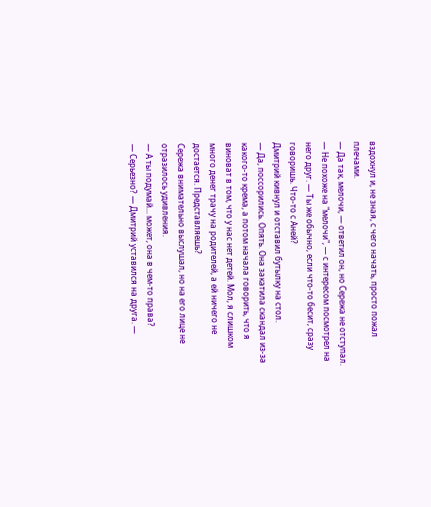вздохнул и, не зная, с чего начать, просто пожал плечами.
— Да так, мелочи, — ответил он, но Сережа не отступал.
— Не похоже на "мелочи", — с интересом посмотрел на него друг. — Ты же обычно, если что-то бесит, сразу говоришь. Что-то с Аней?
Дмитрий кивнул и отставил бутылку на стол.
— Да, поссорились. Опять. Она закатила скандал из-за какого-то крема, а потом начала говорить, что я виноват в том, что у нас нет детей. Мол, я слишком много денег трачу на родителей, а ей ничего не достается. Представляешь?
Сережа внимательно выслушал, но на его лице не отразилось удивления.
— А ты подумай... может, она в чем-то права?
— Серьезно? — Дмитрий уставился на друга. —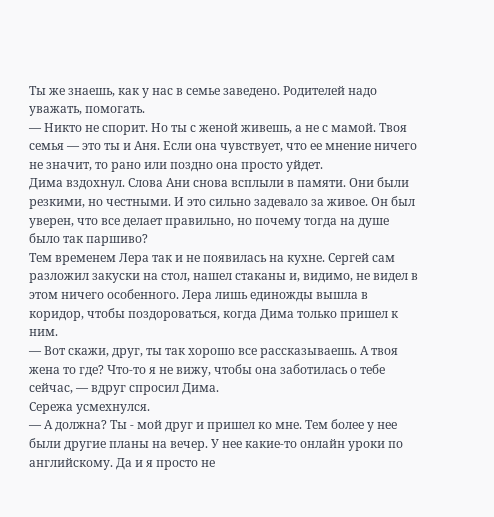Ты же знаешь, как у нас в семье заведено. Родителей надо уважать, помогать.
— Никто не спорит. Но ты с женой живешь, а не с мамой. Твоя семья — это ты и Аня. Если она чувствует, что ее мнение ничего не значит, то рано или поздно она просто уйдет.
Дима вздохнул. Слова Ани снова всплыли в памяти. Они были резкими, но честными. И это сильно задевало за живое. Он был уверен, что все делает правильно, но почему тогда на душе было так паршиво?
Тем временем Лера так и не появилась на кухне. Сергей сам разложил закуски на стол, нашел стаканы и, видимо, не видел в этом ничего особенного. Лера лишь единожды вышла в коридор, чтобы поздороваться, когда Дима только пришел к ним.
— Вот скажи, друг, ты так хорошо все рассказываешь. А твоя жена то где? Что-то я не вижу, чтобы она заботилась о тебе сейчас, — вдруг спросил Дима.
Сережа усмехнулся.
— А должна? Ты - мой друг и пришел ко мне. Тем более у нее были другие планы на вечер. У нее какие-то онлайн уроки по английскому. Да и я просто не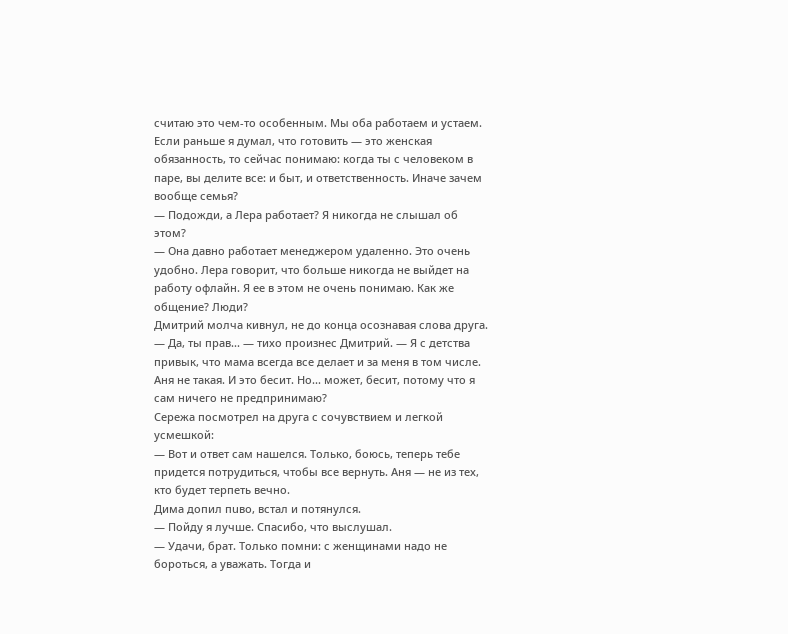считаю это чем-то особенным. Мы оба работаем и устаем. Если раньше я думал, что готовить — это женская обязанность, то сейчас понимаю: когда ты с человеком в паре, вы делите все: и быт, и ответственность. Иначе зачем вообще семья?
— Подожди, а Лера работает? Я никогда не слышал об этом?
— Она давно работает менеджером удаленно. Это очень удобно. Лера говорит, что больше никогда не выйдет на работу офлайн. Я ее в этом не очень понимаю. Как же общение? Люди?
Дмитрий молча кивнул, не до конца осознавая слова друга.
— Да, ты прав... — тихо произнес Дмитрий. — Я с детства привык, что мама всегда все делает и за меня в том числе. Аня не такая. И это бесит. Но... может, бесит, потому что я сам ничего не предпринимаю?
Сережа посмотрел на друга с сочувствием и легкой усмешкой:
— Вот и ответ сам нашелся. Только, боюсь, теперь тебе придется потрудиться, чтобы все вернуть. Аня — не из тех, кто будет терпеть вечно.
Дима допил пuвo, встал и потянулся.
— Пойду я лучше. Спасибо, что выслушал.
— Удачи, брат. Только помни: с женщинами надо не бороться, а уважать. Тогда и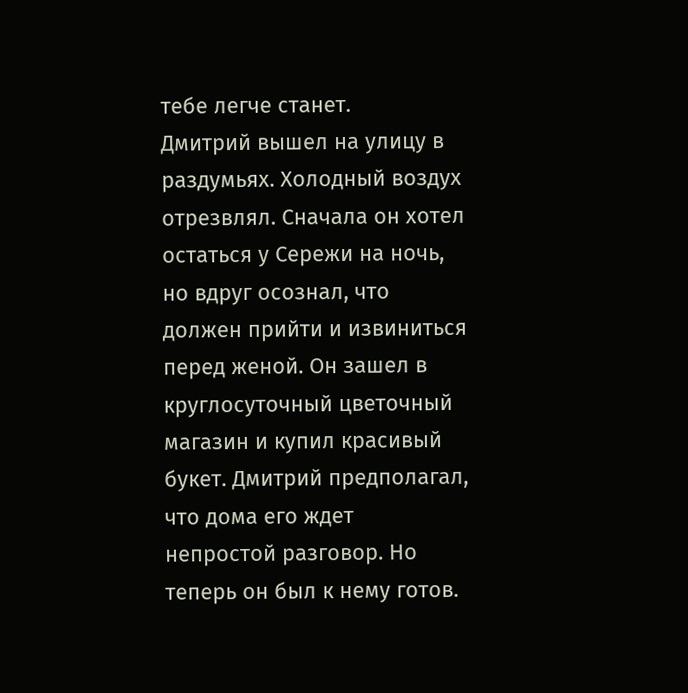тебе легче станет.
Дмитрий вышел на улицу в раздумьях. Холодный воздух отрезвлял. Сначала он хотел остаться у Сережи на ночь, но вдруг осознал, что должен прийти и извиниться перед женой. Он зашел в круглосуточный цветочный магазин и купил красивый букет. Дмитрий предполагал, что дома его ждет непростой разговор. Но теперь он был к нему готов.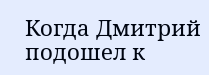Когда Дмитрий подошел к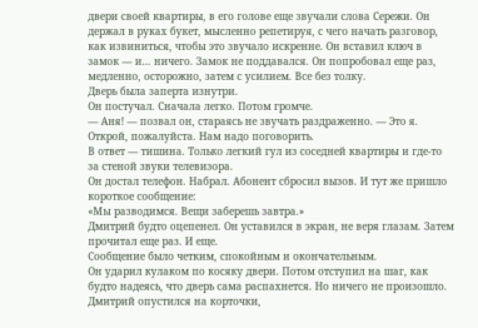двери своей квартиры, в его голове еще звучали слова Сережи. Он держал в руках букет, мысленно репетируя, с чего начать разговор, как извиниться, чтобы это звучало искренне. Он вставил ключ в замок — и… ничего. Замок не поддавался. Он попробовал еще раз, медленно, осторожно, затем с усилием. Все без толку.
Дверь была заперта изнутри.
Он постучал. Сначала легко. Потом громче.
— Аня! — позвал он, стараясь не звучать раздраженно. — Это я. Открой, пожалуйста. Нам надо поговорить.
В ответ — тишина. Только легкий гул из соседней квартиры и где-то за стеной звуки телевизора.
Он достал телефон. Набрал. Абонент сбросил вызов. И тут же пришло короткое сообщение:
«Мы разводимся. Вещи заберешь завтра.»
Дмитрий будто оцепенел. Он уставился в экран, не веря глазам. Затем прочитал еще раз. И еще.
Сообщение было четким, спокойным и окончательным.
Он ударил кулаком по косяку двери. Потом отступил на шаг, как будто надеясь, что дверь сама распахнется. Но ничего не произошло.
Дмитрий опустился на корточки,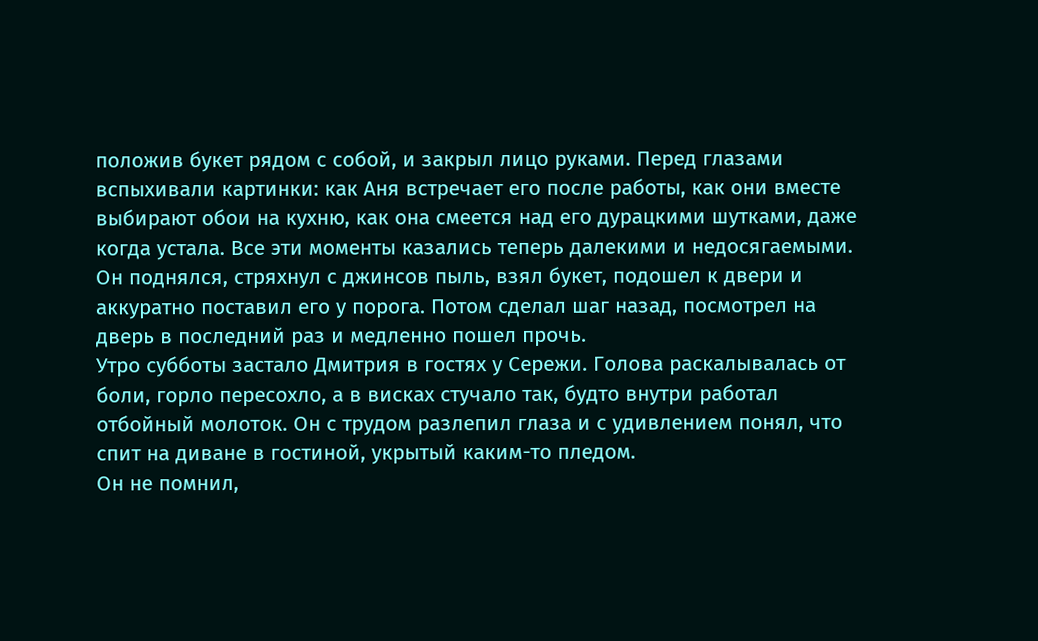положив букет рядом с собой, и закрыл лицо руками. Перед глазами вспыхивали картинки: как Аня встречает его после работы, как они вместе выбирают обои на кухню, как она смеется над его дурацкими шутками, даже когда устала. Все эти моменты казались теперь далекими и недосягаемыми.
Он поднялся, стряхнул с джинсов пыль, взял букет, подошел к двери и аккуратно поставил его у порога. Потом сделал шаг назад, посмотрел на дверь в последний раз и медленно пошел прочь.
Утро субботы застало Дмитрия в гостях у Сережи. Голова раскалывалась от боли, горло пересохло, а в висках стучало так, будто внутри работал отбойный молоток. Он с трудом разлепил глаза и с удивлением понял, что спит на диване в гостиной, укрытый каким-то пледом.
Он не помнил,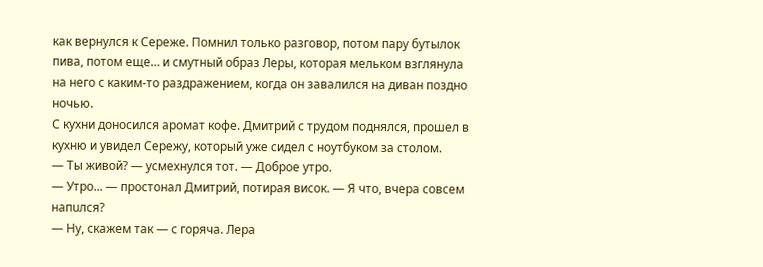как вернулся к Сереже. Помнил только разговор, потом пару бутылок пива, потом еще… и смутный образ Леры, которая мельком взглянула на него с каким-то раздражением, когда он завалился на диван поздно ночью.
С кухни доносился аромат кофе. Дмитрий с трудом поднялся, прошел в кухню и увидел Сережу, который уже сидел с ноутбуком за столом.
— Ты живой? — усмехнулся тот. — Доброе утро.
— Утро... — простонал Дмитрий, потирая висок. — Я что, вчера совсем нaпuлся?
— Ну, скажем так — с горяча. Лера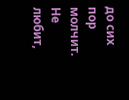до сих пор молчит. Не любит,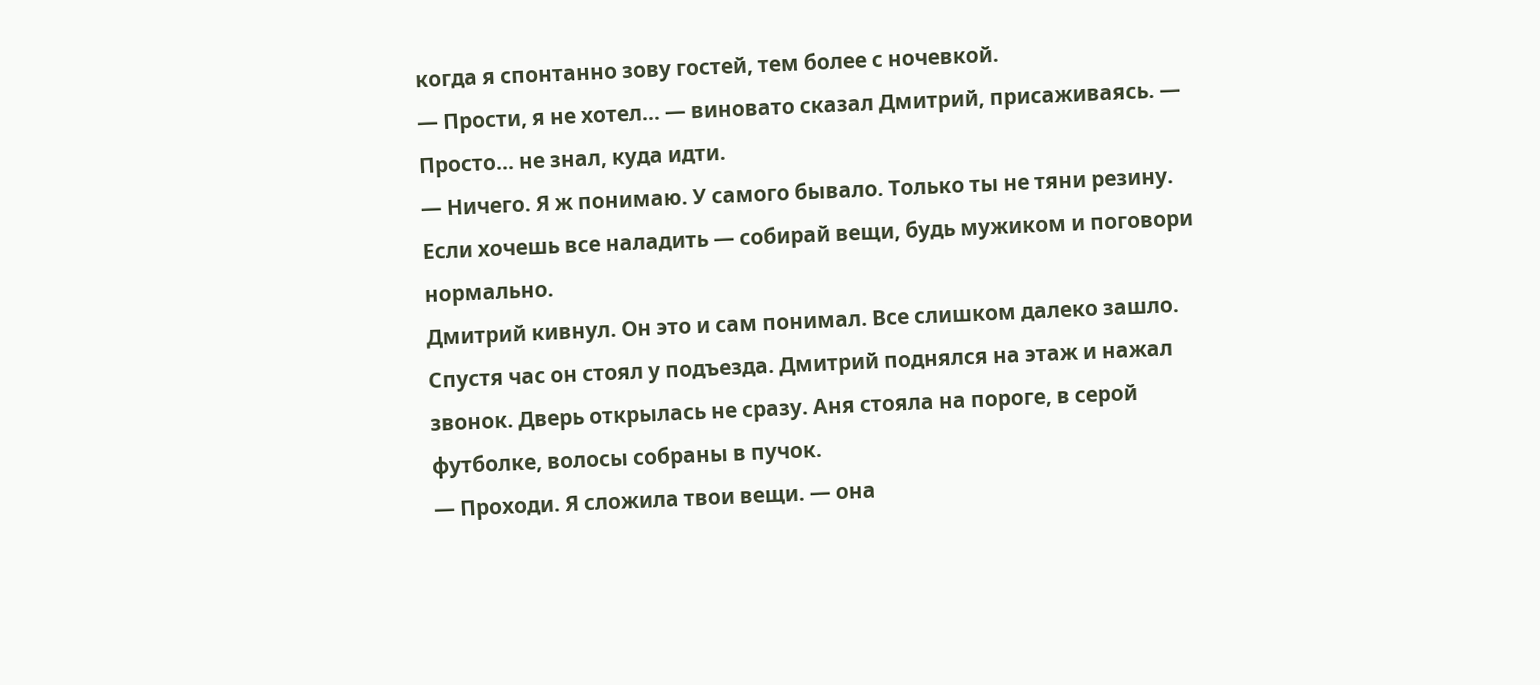когда я спонтанно зову гостей, тем более с ночевкой.
— Прости, я не хотел… — виновато сказал Дмитрий, присаживаясь. — Просто... не знал, куда идти.
— Ничего. Я ж понимаю. У самого бывало. Только ты не тяни резину. Если хочешь все наладить — собирай вещи, будь мужиком и поговори нормально.
Дмитрий кивнул. Он это и сам понимал. Все слишком далеко зашло.
Спустя час он стоял у подъезда. Дмитрий поднялся на этаж и нажал звонок. Дверь открылась не сразу. Аня стояла на пороге, в серой футболке, волосы собраны в пучок.
— Проходи. Я сложила твои вещи. — она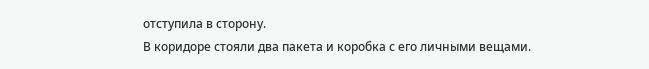отступила в сторону.
В коридоре стояли два пакета и коробка с его личными вещами.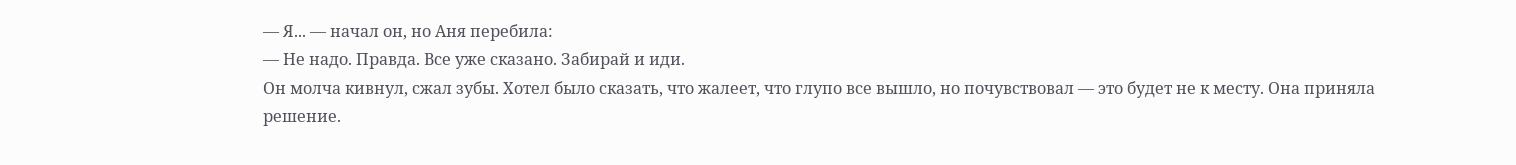— Я... — начал он, но Аня перебила:
— Не надо. Правда. Все уже сказано. Забирай и иди.
Он молча кивнул, сжал зубы. Хотел было сказать, что жалеет, что глупо все вышло, но почувствовал — это будет не к месту. Она приняла решение.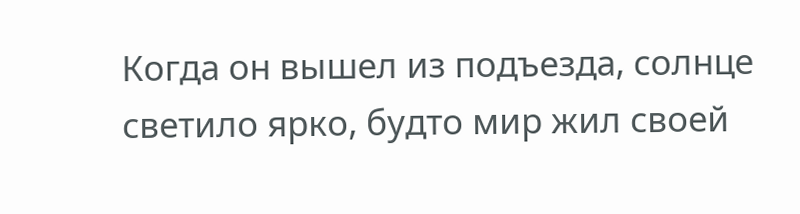Когда он вышел из подъезда, солнце светило ярко, будто мир жил своей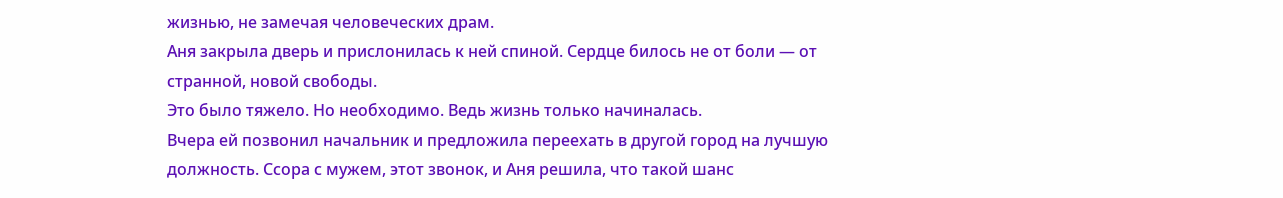жизнью, не замечая человеческих драм.
Аня закрыла дверь и прислонилась к ней спиной. Сердце билось не от боли — от странной, новой свободы.
Это было тяжело. Но необходимо. Ведь жизнь только начиналась.
Вчера ей позвонил начальник и предложила переехать в другой город на лучшую должность. Ссора с мужем, этот звонок, и Аня решила, что такой шанс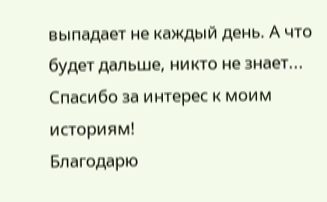выпадает не каждый день. А что будет дальше, никто не знает...
Спасибо за интерес к моим историям!
Благодарю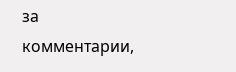за комментарии,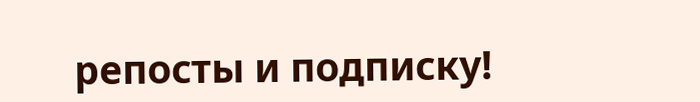репосты и подписку!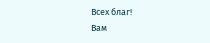Всех благ!
Вам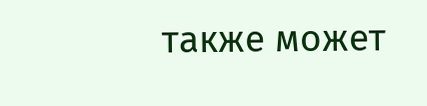также может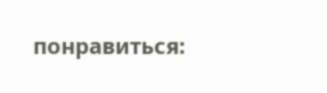понравиться: